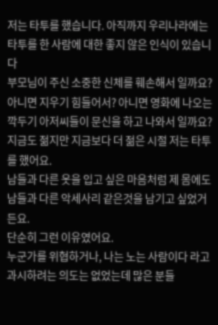저는 타투를 했습니다. 아직까지 우리나라에는 타투를 한 사람에 대한 좋지 않은 인식이 있습니다
부모님이 주신 소중한 신체를 훼손해서 일까요? 아니면 지우기 힘들어서? 아니면 영화에 나오는 깍두기 아저씨들이 문신을 하고 나와서 일까요?
지금도 젊지만 지금보다 더 젊은 시절 저는 타투를 했어요.
남들과 다른 옷을 입고 싶은 마음처럼 제 몸에도 남들과 다른 악세사리 같은것을 남기고 싶었거든요.
단순히 그런 이유였어요.
누군가를 위협하거나, 나는 노는 사람이다 라고 과시하려는 의도는 없었는데 많은 분들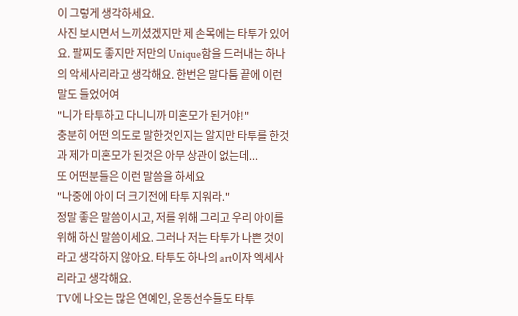이 그렇게 생각하세요.
사진 보시면서 느끼셨겠지만 제 손목에는 타투가 있어요. 팔찌도 좋지만 저만의 Unique함을 드러내는 하나의 악세사리라고 생각해요. 한번은 말다툼 끝에 이런말도 들었어여
"니가 타투하고 다니니까 미혼모가 된거야!"
충분히 어떤 의도로 말한것인지는 알지만 타투를 한것과 제가 미혼모가 된것은 아무 상관이 없는데...
또 어떤분들은 이런 말씀을 하세요
"나중에 아이 더 크기전에 타투 지워라."
정말 좋은 말씀이시고, 저를 위해 그리고 우리 아이를 위해 하신 말씀이세요. 그러나 저는 타투가 나쁜 것이라고 생각하지 않아요. 타투도 하나의 art이자 엑세사리라고 생각해요.
TV에 나오는 많은 연예인, 운동선수들도 타투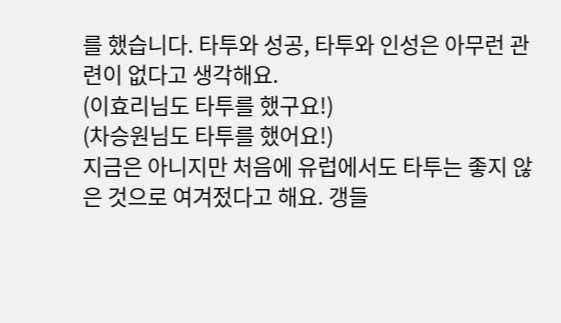를 했습니다. 타투와 성공, 타투와 인성은 아무런 관련이 없다고 생각해요.
(이효리님도 타투를 했구요!)
(차승원님도 타투를 했어요!)
지금은 아니지만 처음에 유럽에서도 타투는 좋지 않은 것으로 여겨젔다고 해요. 갱들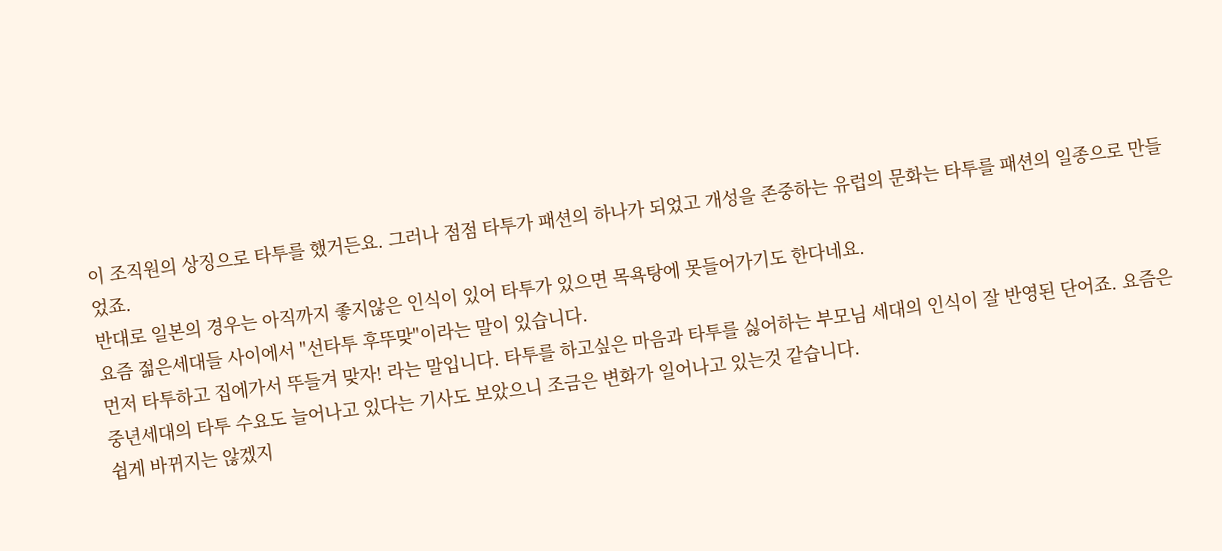이 조직원의 상징으로 타투를 했거든요. 그러나 점점 타투가 패션의 하나가 되었고 개성을 존중하는 유럽의 문화는 타투를 패션의 일종으로 만들었죠.
반대로 일본의 경우는 아직까지 좋지않은 인식이 있어 타투가 있으면 목욕탕에 못들어가기도 한다네요.
요즘 젊은세대들 사이에서 "선타투 후뚜맞"이라는 말이 있습니다.
먼저 타투하고 집에가서 뚜들겨 맞자! 라는 말입니다. 타투를 하고싶은 마음과 타투를 싫어하는 부모님 세대의 인식이 잘 반영된 단어죠. 요즘은 중년세대의 타투 수요도 늘어나고 있다는 기사도 보았으니 조금은 변화가 일어나고 있는것 같습니다.
쉽게 바뀌지는 않겠지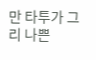만 타투가 그리 나쁜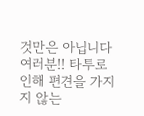것만은 아닙니다 여러분!! 타투로인해 편견을 가지지 않는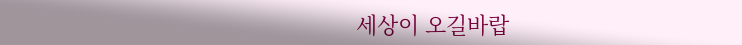세상이 오길바랍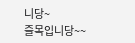니당~
즐목입니당~~